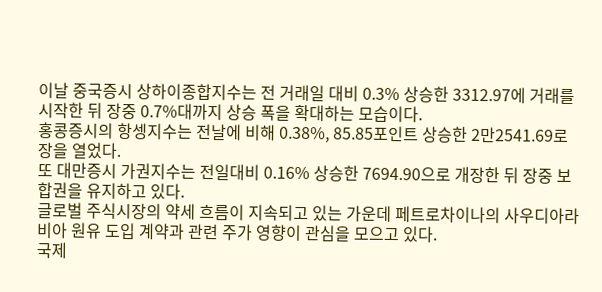이날 중국증시 상하이종합지수는 전 거래일 대비 0.3% 상승한 3312.97에 거래를 시작한 뒤 장중 0.7%대까지 상승 폭을 확대하는 모습이다.
홍콩증시의 항셍지수는 전날에 비해 0.38%, 85.85포인트 상승한 2만2541.69로 장을 열었다.
또 대만증시 가권지수는 전일대비 0.16% 상승한 7694.90으로 개장한 뒤 장중 보합권을 유지하고 있다.
글로벌 주식시장의 약세 흐름이 지속되고 있는 가운데 페트로차이나의 사우디아라비아 원유 도입 계약과 관련 주가 영향이 관심을 모으고 있다.
국제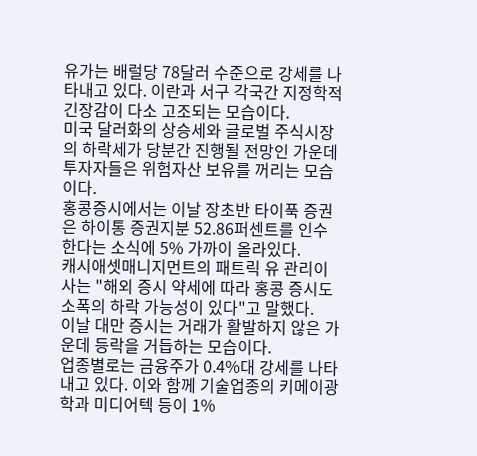유가는 배럴당 78달러 수준으로 강세를 나타내고 있다. 이란과 서구 각국간 지정학적 긴장감이 다소 고조되는 모습이다.
미국 달러화의 상승세와 글로벌 주식시장의 하락세가 당분간 진행될 전망인 가운데 투자자들은 위험자산 보유를 꺼리는 모습이다.
홍콩증시에서는 이날 장초반 타이푹 증권은 하이통 증권지분 52.86퍼센트를 인수한다는 소식에 5% 가까이 올라있다.
캐시애셋매니지먼트의 패트릭 유 관리이사는 "해외 증시 약세에 따라 홍콩 증시도 소폭의 하락 가능성이 있다"고 말했다.
이날 대만 증시는 거래가 활발하지 않은 가운데 등락을 거듭하는 모습이다.
업종별로는 금융주가 0.4%대 강세를 나타내고 있다. 이와 함께 기술업종의 키메이광학과 미디어텍 등이 1%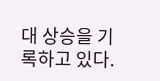대 상승을 기록하고 있다.